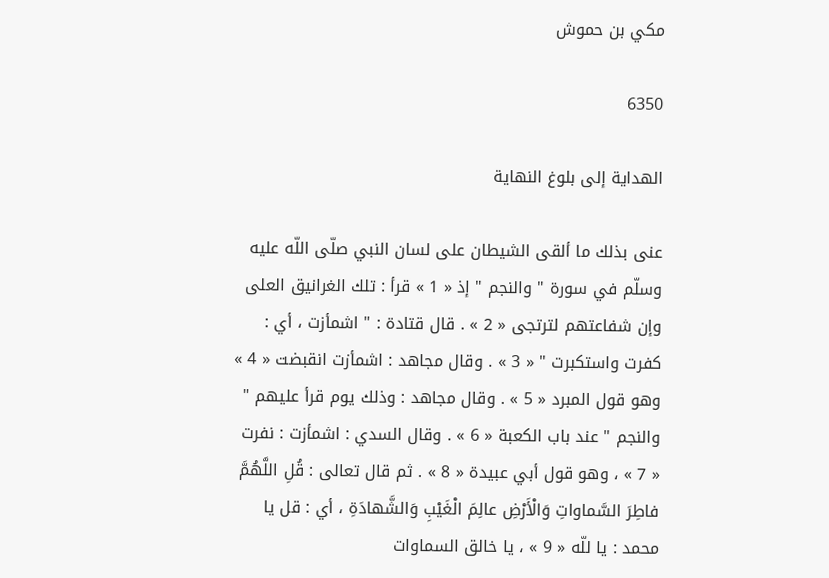مكي بن حموش

6350

الهداية إلى بلوغ النهاية

عنى بذلك ما ألقى الشيطان على لسان النبي صلّى اللّه عليه وسلّم في سورة " والنجم " إذ « 1 » قرأ : تلك الغرانيق العلى وإن شفاعتهم لترتجى « 2 » . قال قتادة : " اشمأزت ، أي : كفرت واستكبرت " « 3 » . وقال مجاهد : اشمأزت انقبضت « 4 » وهو قول المبرد « 5 » . وقال مجاهد : وذلك يوم قرأ عليهم " والنجم " عند باب الكعبة « 6 » . وقال السدي : اشمأزت : نفرت « 7 » ، وهو قول أبي عبيدة « 8 » . ثم قال تعالى : قُلِ اللَّهُمَّ فاطِرَ السَّماواتِ وَالْأَرْضِ عالِمَ الْغَيْبِ وَالشَّهادَةِ ، أي : قل يا محمد : يا للّه « 9 » ، يا خالق السماوات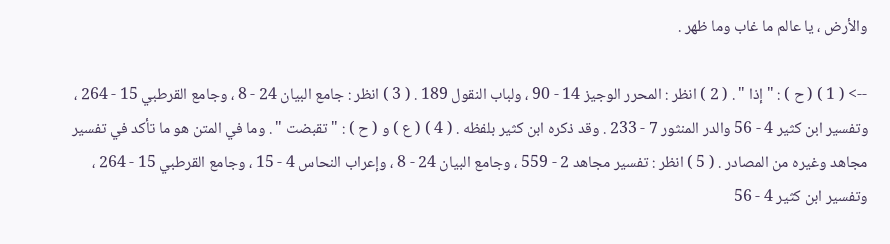والأرض ، يا عالم ما غاب وما ظهر .

--> ( 1 ) ( ح ) : " إذا " . ( 2 ) انظر : المحرر الوجيز 14 - 90 ، ولباب النقول 189 . ( 3 ) انظر : جامع البيان 24 - 8 ، وجامع القرطبي 15 - 264 ، وتفسير ابن كثير 4 - 56 والدر المنثور 7 - 233 . وقد ذكره ابن كثير بلفظه . ( 4 ) ( ع ) و ( ح ) : " تقبضت " . وما في المتن هو ما تأكد في تفسير مجاهد وغيره من المصادر . ( 5 ) انظر : تفسير مجاهد 2 - 559 ، وجامع البيان 24 - 8 ، وإعراب النحاس 4 - 15 ، وجامع القرطبي 15 - 264 ، وتفسير ابن كثير 4 - 56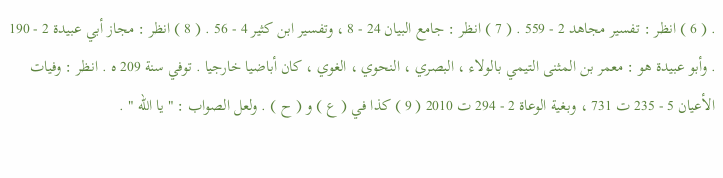. ( 6 ) انظر : تفسير مجاهد 2 - 559 . ( 7 ) انظر : جامع البيان 24 - 8 ، وتفسير ابن كثير 4 - 56 . ( 8 ) انظر : مجاز أبي عبيدة 2 - 190 . وأبو عبيدة هو : معمر بن المثنى التيمي بالولاء ، البصري ، النحوي ، الغوي ، كان أباضيا خارجيا . توفي سنة 209 ه . انظر : وفيات الأعيان 5 - 235 ت 731 ، وبغية الوعاة 2 - 294 ت 2010 ( 9 ) كذا في ( ع ) و ( ح ) . ولعل الصواب : " يا اللّه " .